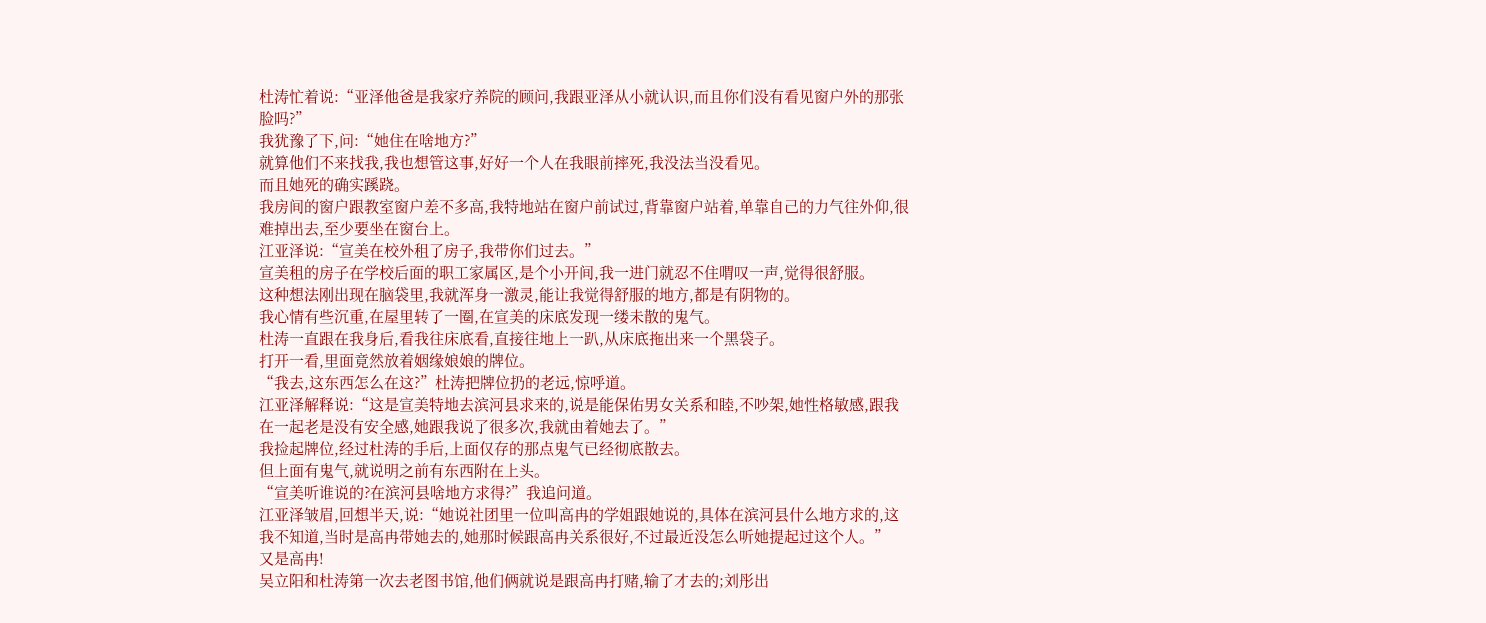杜涛忙着说:“亚泽他爸是我家疗养院的顾问,我跟亚泽从小就认识,而且你们没有看见窗户外的那张脸吗?”
我犹豫了下,问:“她住在啥地方?”
就算他们不来找我,我也想管这事,好好一个人在我眼前摔死,我没法当没看见。
而且她死的确实蹊跷。
我房间的窗户跟教室窗户差不多高,我特地站在窗户前试过,背靠窗户站着,单靠自己的力气往外仰,很难掉出去,至少要坐在窗台上。
江亚泽说:“宣美在校外租了房子,我带你们过去。”
宣美租的房子在学校后面的职工家属区,是个小开间,我一进门就忍不住喟叹一声,觉得很舒服。
这种想法刚出现在脑袋里,我就浑身一激灵,能让我觉得舒服的地方,都是有阴物的。
我心情有些沉重,在屋里转了一圈,在宣美的床底发现一缕未散的鬼气。
杜涛一直跟在我身后,看我往床底看,直接往地上一趴,从床底拖出来一个黑袋子。
打开一看,里面竟然放着姻缘娘娘的牌位。
“我去,这东西怎么在这?”杜涛把牌位扔的老远,惊呼道。
江亚泽解释说:“这是宣美特地去滨河县求来的,说是能保佑男女关系和睦,不吵架,她性格敏感,跟我在一起老是没有安全感,她跟我说了很多次,我就由着她去了。”
我捡起牌位,经过杜涛的手后,上面仅存的那点鬼气已经彻底散去。
但上面有鬼气,就说明之前有东西附在上头。
“宣美听谁说的?在滨河县啥地方求得?”我追问道。
江亚泽皱眉,回想半天,说:“她说社团里一位叫高冉的学姐跟她说的,具体在滨河县什么地方求的,这我不知道,当时是高冉带她去的,她那时候跟高冉关系很好,不过最近没怎么听她提起过这个人。”
又是高冉!
吴立阳和杜涛第一次去老图书馆,他们俩就说是跟高冉打赌,输了才去的;刘彤出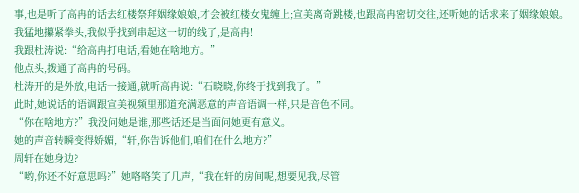事,也是听了高冉的话去红楼祭拜姻缘娘娘,才会被红楼女鬼缠上;宣美离奇跳楼,也跟高冉密切交往,还听她的话求来了姻缘娘娘。
我猛地攥紧拳头,我似乎找到串起这一切的线了,是高冉!
我跟杜涛说:“给高冉打电话,看她在啥地方。”
他点头,拨通了高冉的号码。
杜涛开的是外放,电话一接通,就听高冉说:“石晓晓,你终于找到我了。”
此时,她说话的语调跟宣美视频里那道充满恶意的声音语调一样,只是音色不同。
“你在啥地方?”我没问她是谁,那些话还是当面问她更有意义。
她的声音转瞬变得娇媚,“轩,你告诉他们,咱们在什么地方?”
周轩在她身边?
“哟,你还不好意思吗?”她咯咯笑了几声,“我在轩的房间呢,想要见我,尽管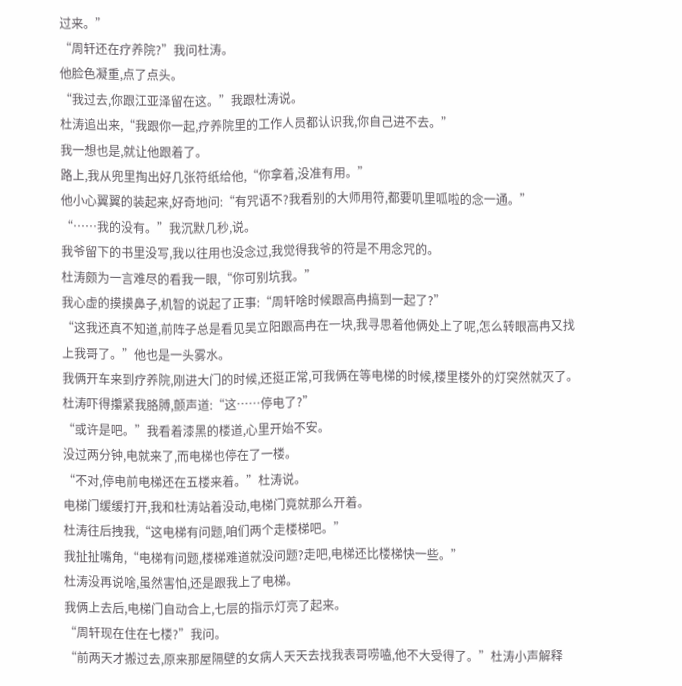过来。”
“周轩还在疗养院?”我问杜涛。
他脸色凝重,点了点头。
“我过去,你跟江亚泽留在这。”我跟杜涛说。
杜涛追出来,“我跟你一起,疗养院里的工作人员都认识我,你自己进不去。”
我一想也是,就让他跟着了。
路上,我从兜里掏出好几张符纸给他,“你拿着,没准有用。”
他小心翼翼的装起来,好奇地问:“有咒语不?我看别的大师用符,都要叽里呱啦的念一通。”
“……我的没有。”我沉默几秒,说。
我爷留下的书里没写,我以往用也没念过,我觉得我爷的符是不用念咒的。
杜涛颇为一言难尽的看我一眼,“你可别坑我。”
我心虚的摸摸鼻子,机智的说起了正事:“周轩啥时候跟高冉搞到一起了?”
“这我还真不知道,前阵子总是看见吴立阳跟高冉在一块,我寻思着他俩处上了呢,怎么转眼高冉又找上我哥了。”他也是一头雾水。
我俩开车来到疗养院,刚进大门的时候,还挺正常,可我俩在等电梯的时候,楼里楼外的灯突然就灭了。
杜涛吓得攥紧我胳膊,颤声道:“这……停电了?”
“或许是吧。”我看着漆黑的楼道,心里开始不安。
没过两分钟,电就来了,而电梯也停在了一楼。
“不对,停电前电梯还在五楼来着。”杜涛说。
电梯门缓缓打开,我和杜涛站着没动,电梯门竟就那么开着。
杜涛往后拽我,“这电梯有问题,咱们两个走楼梯吧。”
我扯扯嘴角,“电梯有问题,楼梯难道就没问题?走吧,电梯还比楼梯快一些。”
杜涛没再说啥,虽然害怕,还是跟我上了电梯。
我俩上去后,电梯门自动合上,七层的指示灯亮了起来。
“周轩现在住在七楼?”我问。
“前两天才搬过去,原来那屋隔壁的女病人天天去找我表哥唠嗑,他不大受得了。”杜涛小声解释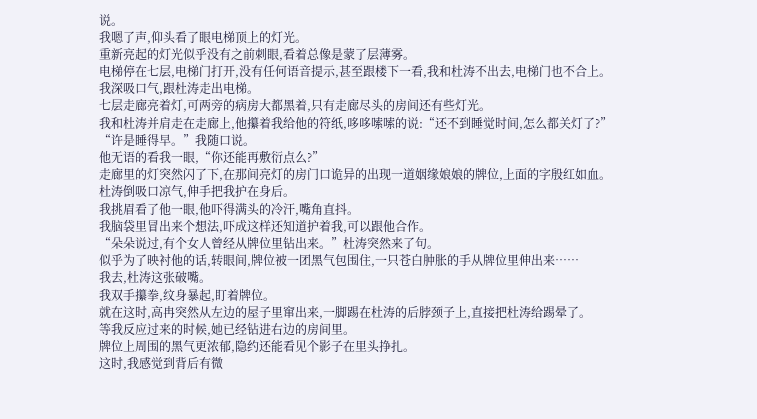说。
我嗯了声,仰头看了眼电梯顶上的灯光。
重新亮起的灯光似乎没有之前刺眼,看着总像是蒙了层薄雾。
电梯停在七层,电梯门打开,没有任何语音提示,甚至跟楼下一看,我和杜涛不出去,电梯门也不合上。
我深吸口气,跟杜涛走出电梯。
七层走廊亮着灯,可两旁的病房大都黑着,只有走廊尽头的房间还有些灯光。
我和杜涛并肩走在走廊上,他攥着我给他的符纸,哆哆嗦嗦的说:“还不到睡觉时间,怎么都关灯了?”
“许是睡得早。”我随口说。
他无语的看我一眼,“你还能再敷衍点么?”
走廊里的灯突然闪了下,在那间亮灯的房门口诡异的出现一道姻缘娘娘的牌位,上面的字殷红如血。
杜涛倒吸口凉气,伸手把我护在身后。
我挑眉看了他一眼,他吓得满头的冷汗,嘴角直抖。
我脑袋里冒出来个想法,吓成这样还知道护着我,可以跟他合作。
“朵朵说过,有个女人曾经从牌位里钻出来。”杜涛突然来了句。
似乎为了映衬他的话,转眼间,牌位被一团黑气包围住,一只苍白肿胀的手从牌位里伸出来……
我去,杜涛这张破嘴。
我双手攥拳,纹身暴起,盯着牌位。
就在这时,高冉突然从左边的屋子里窜出来,一脚踢在杜涛的后脖颈子上,直接把杜涛给踢晕了。
等我反应过来的时候,她已经钻进右边的房间里。
牌位上周围的黑气更浓郁,隐约还能看见个影子在里头挣扎。
这时,我感觉到背后有微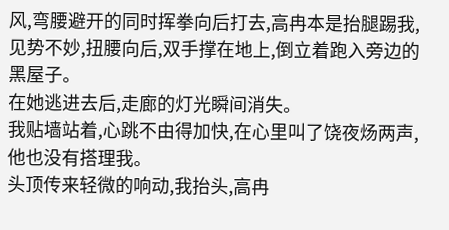风,弯腰避开的同时挥拳向后打去,高冉本是抬腿踢我,见势不妙,扭腰向后,双手撑在地上,倒立着跑入旁边的黑屋子。
在她逃进去后,走廊的灯光瞬间消失。
我贴墙站着,心跳不由得加快,在心里叫了饶夜炀两声,他也没有搭理我。
头顶传来轻微的响动,我抬头,高冉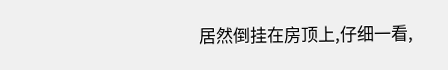居然倒挂在房顶上,仔细一看,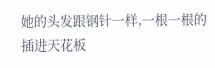她的头发跟钢针一样,一根一根的插进天花板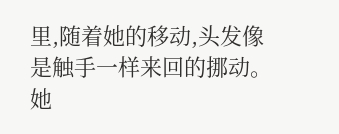里,随着她的移动,头发像是触手一样来回的挪动。
她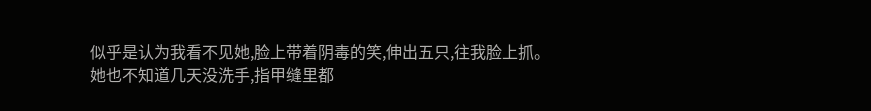似乎是认为我看不见她,脸上带着阴毒的笑,伸出五只,往我脸上抓。
她也不知道几天没洗手,指甲缝里都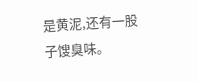是黄泥,还有一股子馊臭味。